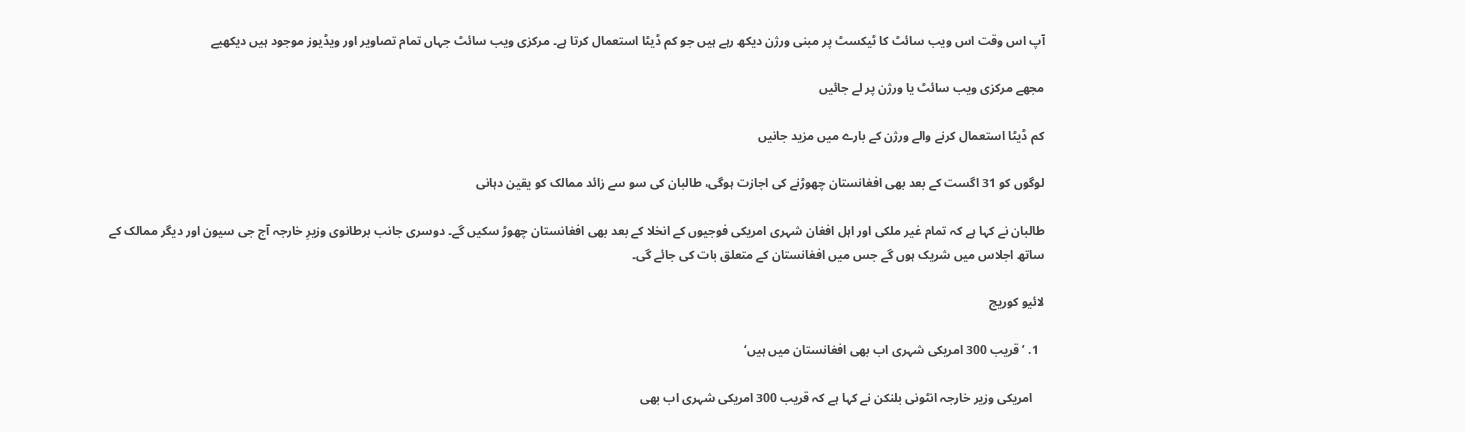آپ اس وقت اس ویب سائٹ کا ٹیکسٹ پر مبنی ورژن دیکھ رہے ہیں جو کم ڈیٹا استعمال کرتا ہے۔ مرکزی ویب سائٹ جہاں تمام تصاویر اور ویڈیوز موجود ہیں دیکھیے

مجھے مرکزی ویب سائٹ یا ورژن پر لے جائیں

کم ڈیٹا استعمال کرنے والے ورژن کے بارے میں مزید جانیں

لوگوں کو 31 اگست کے بعد بھی افغانستان چھوڑنے کی اجازت ہوگی، طالبان کی سو سے زائد ممالک کو یقین دہانی

طالبان نے کہا ہے کہ تمام غیر ملکی اور اہل افغان شہری امریکی فوجیوں کے انخلا کے بعد بھی افغانستان چھوڑ سکیں گے۔ دوسری جانب برطانوی وزیرِ خارجہ آج جی سیون اور دیگر ممالک کے ساتھ اجلاس میں شریک ہوں گے جس میں افغانستان کے متعلق بات کی جائے گی۔

لائیو کوریج

  1. ’قریب 300 امریکی شہری اب بھی افغانستان میں ہیں‘

    امریکی وزیر خارجہ انٹونی بلنکن نے کہا ہے کہ قریب 300 امریکی شہری اب بھی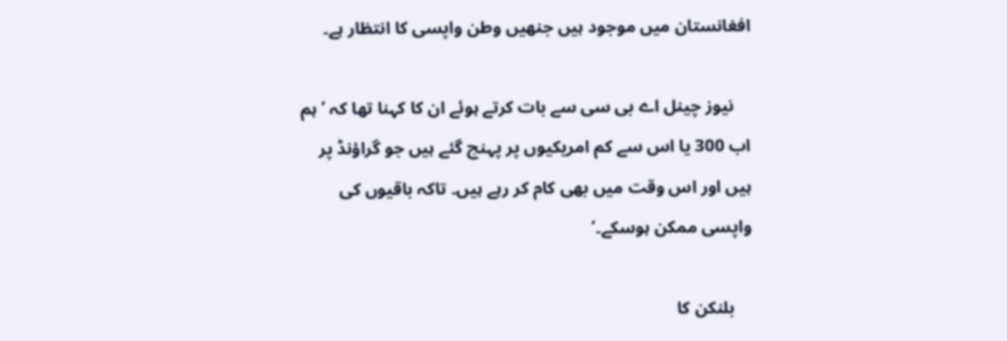افغانستان میں موجود ہیں جنھیں وطن واپسی کا انتظار ہے۔

    نیوز چینل اے بی سی سے بات کرتے ہوئے ان کا کہنا تھا کہ ’ہم اب 300 یا اس سے کم امریکیوں پر پہنچ گئے ہیں جو گراؤنڈ پر ہیں اور اس وقت میں بھی کام کر رہے ہیں۔ تاکہ باقیوں کی واپسی ممکن ہوسکے۔‘

    بلنکن کا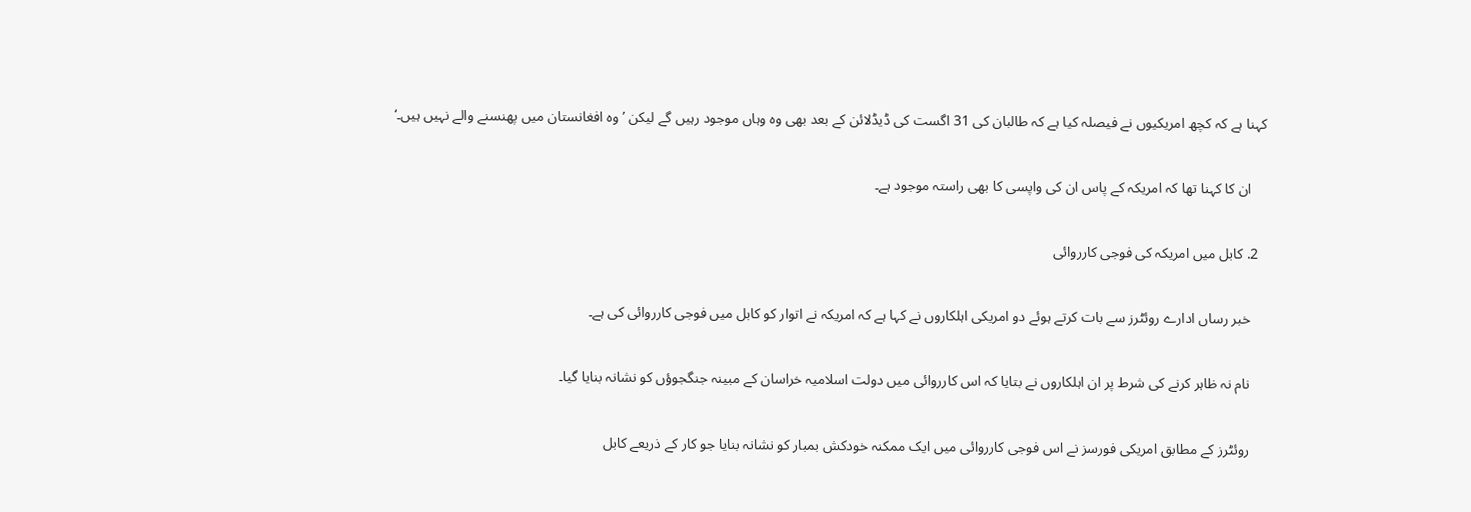کہنا ہے کہ کچھ امریکیوں نے فیصلہ کیا ہے کہ طالبان کی 31 اگست کی ڈیڈلائن کے بعد بھی وہ وہاں موجود رہیں گے لیکن ’وہ افغانستان میں پھنسنے والے نہیں ہیں۔‘

    ان کا کہنا تھا کہ امریکہ کے پاس ان کی واپسی کا بھی راستہ موجود ہے۔

  2. کابل میں امریکہ کی فوجی کارروائی

    خبر رساں ادارے روئٹرز سے بات کرتے ہوئے دو امریکی اہلکاروں نے کہا ہے کہ امریکہ نے اتوار کو کابل میں فوجی کارروائی کی ہے۔

    نام نہ ظاہر کرنے کی شرط پر ان اہلکاروں نے بتایا کہ اس کارروائی میں دولت اسلامیہ خراسان کے مبینہ جنگجوؤں کو نشانہ بنایا گیا۔

    روئٹرز کے مطابق امریکی فورسز نے اس فوجی کارروائی میں ایک ممکنہ خودکش بمبار کو نشانہ بنایا جو کار کے ذریعے کابل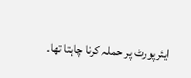ایئرپورٹ پر حملہ کرنا چاہتا تھا۔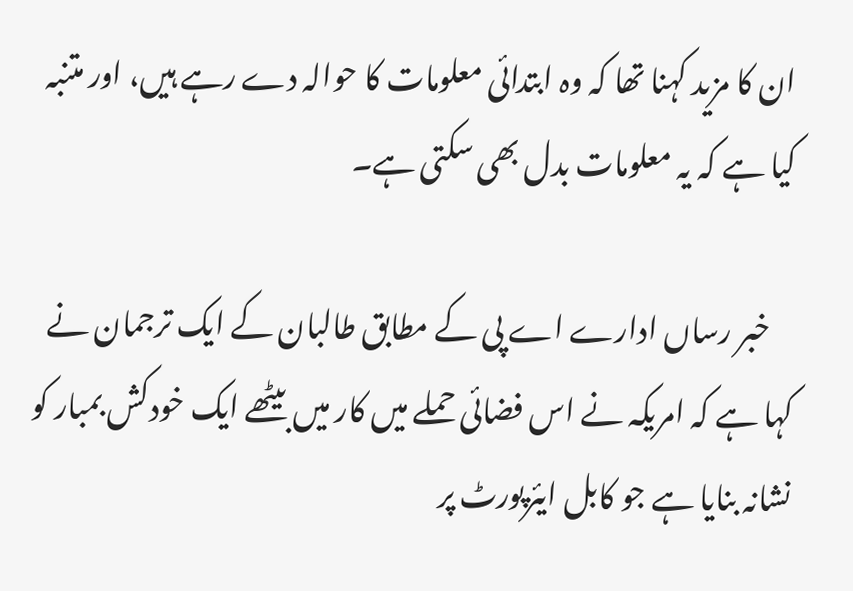ان کا مزید کہنا تھا کہ وہ ابتدائی معلومات کا حوالہ دے رہے ہیں، اور متنبہ کیا ہے کہ یہ معلومات بدل بھی سکتی ہے۔

    خبر رساں ادارے اے پی کے مطابق طالبان کے ایک ترجمان نے کہا ہے کہ امریکہ نے اس فضائی حملے میں کار میں بیٹھے ایک خودکش بمبار کو نشانہ بنایا ہے جو کابل ایئرپورٹ پر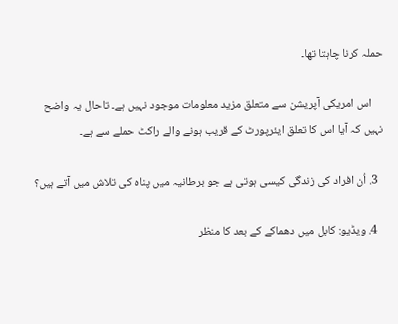حملہ کرنا چاہتا تھا۔

    اس امریکی آپریشن سے متعلق مزید معلومات موجود نہیں ہے۔ تاحال یہ واضح نہیں کہ آیا اس کا تعلق ایئرپورٹ کے قریب ہونے والے راکٹ حملے سے ہے۔

  3. اُن افراد کی زندگی کیسی ہوتی ہے جو برطانیہ میں پناہ کی تلاش میں آتے ہیں؟

  4. ویڈیو: کابل میں دھماکے کے بعد کا منظر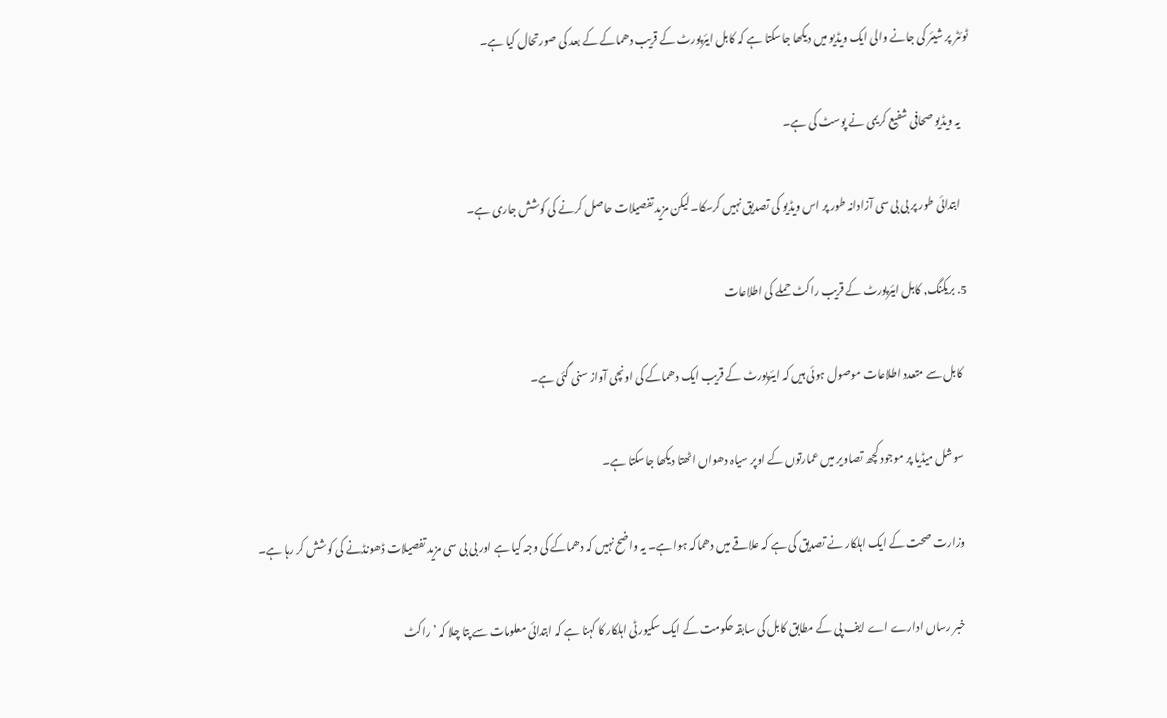ٹوئٹر پر شیئر کی جانے والی ایک ویڈیو میں دیکھا جاسکتا ہے کہ کابل ایئرپورٹ کے قریب دھماکے کے بعد کی صورتحال کیا ہے۔

    یہ ویڈیو صحافی شفیع کریمی نے پوسٹ کی ہے۔

    ابتدائی طور پر بی بی سی آزادانہ طور پر اس ویڈیو کی تصدیق نہیں کرسکا۔ لیکن مزید تفصیلات حاصل کرنے کی کوشش جاری ہے۔

  5. بریکنگ, کابل ایئرپورٹ کے قریب راکٹ حملے کی اطلاعات

    کابل سے متعدد اطلاعات موصول ہوئی ہیں کہ ایئرپورٹ کے قریب ایک دھماکے کی اونچی آواز سنی گئی ہے۔

    سوشل میڈیا پر موجود کچھ تصاویر میں عمارتوں کے اوپر سیاہ دھواں اٹھتا دیکھا جاسکتا ہے۔

    وزارت صحت کے ایک اہلکار نے تصدیق کی ہے کہ علاقے میں دھماکہ ہوا ہے۔ یہ واضح نہیں کہ دھماکے کی وجہ کیا ہے اور بی بی سی مزید تفصیلات ڈھونڈنے کی کوشش کر رہا ہے۔

    خبر رساں ادارے اے ایف پی کے مطابق کابل کی سابقہ حکومت کے ایک سکیورٹی اہلکار کا کہنا ہے کہ ابتدائی معلومات سے پتا چلا کہ ’راکٹ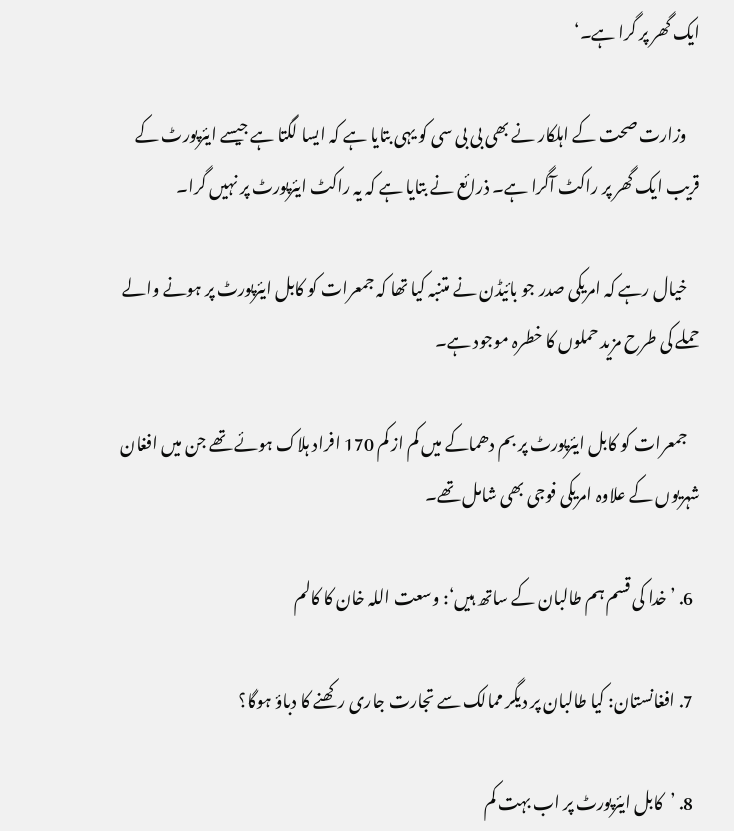ایک گھر پر گرا ہے۔‘

    وزارت صحت کے اہلکار نے بھی بی بی سی کو یہی بتایا ہے کہ ایسا لگتا ہے جیسے ایئرپورٹ کے قریب ایک گھر پر راکٹ آگرا ہے۔ ذرائع نے بتایا ہے کہ یہ راکٹ ایئرپورٹ پر نہیں گرا۔

    خیال رہے کہ امریکی صدر جو بائیڈن نے متنبہ کیا تھا کہ جمعرات کو کابل ایئرپورٹ پر ہونے والے حملے کی طرح مزید حملوں کا خطرہ موجود ہے۔

    جمعرات کو کابل ایئرپورٹ پر بم دھماکے میں کم از کم 170 افراد ہلاک ہوئے تھے جن میں افغان شہریوں کے علاوہ امریکی فوجی بھی شامل تھے۔

  6. ’خدا کی قسم ہم طالبان کے ساتھ ہیں‘: وسعت اللہ خان کا کالم

  7. افغانستان: کیا طالبان پر دیگر ممالک سے تجارت جاری رکھنے کا دباؤ ہوگا؟

  8. ’کابل ایئرپورٹ پر اب بہت کم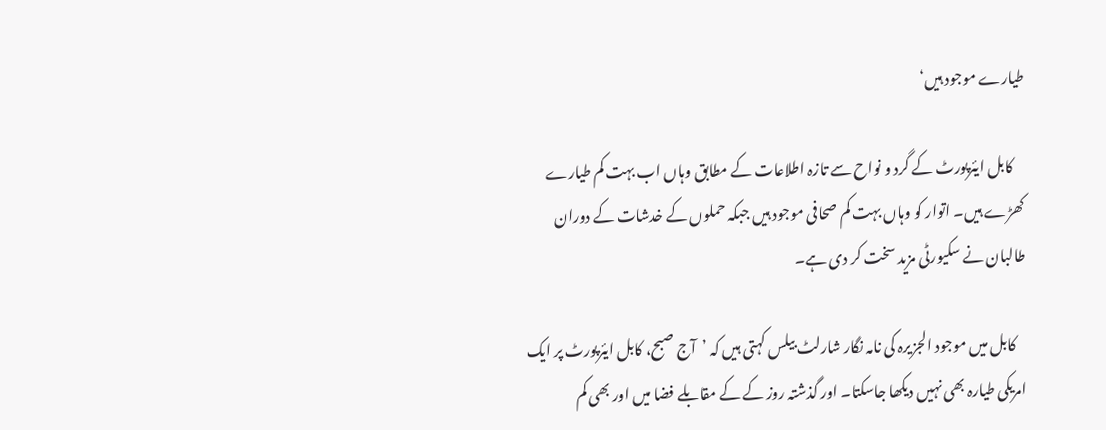طیارے موجود ہیں‘

    کابل ایئرپورٹ کے گرد و نواح سے تازہ اطلاعات کے مطابق وہاں اب بہت کم طیارے کھڑے ہیں۔ اتوار کو وہاں بہت کم صحافی موجود ہیں جبکہ حملوں کے خدشات کے دوران طالبان نے سکیورٹی مزید سخت کر دی ہے۔

    کابل میں موجود الجزیرہ کی نامہ نگار شارلٹ بیلس کہتی ہیں کہ ’آج صبح، کابل ایئرپورٹ پر ایک امریکی طیارہ بھی نہیں دیکھا جاسکتا۔ اور گذشتہ روز کے کے مقابلے فضا میں اور بھی کم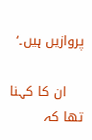پروازیں ہیں۔‘

    ان کا کہنا تھا کہ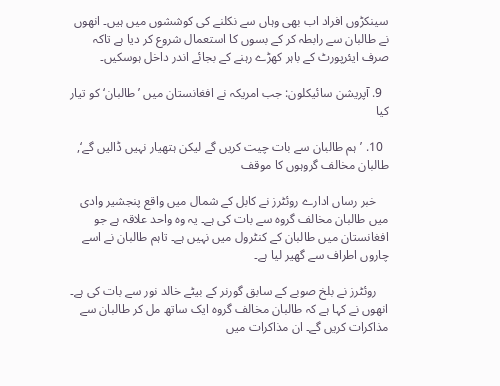سینکڑوں افراد اب بھی وہاں سے نکلنے کی کوششوں میں ہیں۔ انھوں نے طالبان سے رابطہ کر کے بسوں کا استعمال شروع کر دیا ہے تاکہ صرف ایئرپورٹ کے باہر کھڑے رہنے کے بجائے اندر داخل ہوسکیں۔

  9. آپریشن سائیکلون: جب امریکہ نے افغانستان میں ’طالبان‘ کو تیار کیا

  10. ’ہم طالبان سے بات چیت کریں گے لیکن ہتھیار نہیں ڈالیں گے‘, طالبان مخالف گروہوں کا موقف

    خبر رساں ادارے روئٹرز نے کابل کے شمال میں واقع پنجشیر وادی میں طالبان مخالف گروہ سے بات کی ہے۔ یہ وہ واحد علاقہ ہے جو افغانستان میں طالبان کے کنٹرول میں نہیں ہے۔ تاہم طالبان نے اسے چاروں اطراف سے گھیر لیا ہے۔

    روئٹرز نے بلخ صوبے کے سابق گورنر کے بیٹے خالد نور سے بات کی ہے۔ انھوں نے کہا ہے کہ طالبان مخالف گروہ ایک ساتھ مل کر طالبان سے مذاکرات کریں گے۔ ان مذاکرات میں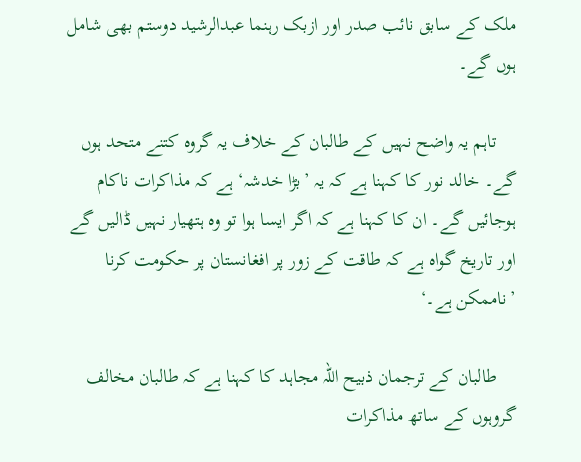ملک کے سابق نائب صدر اور ازبک رہنما عبدالرشید دوستم بھی شامل ہوں گے۔

    تاہم یہ واضح نہیں کے طالبان کے خلاف یہ گروہ کتنے متحد ہوں گے۔ خالد نور کا کہنا ہے کہ یہ ’بڑا خدشہ‘ ہے کہ مذاکرات ناکام ہوجائیں گے۔ ان کا کہنا ہے کہ اگر ایسا ہوا تو وہ ہتھیار نہیں ڈالیں گے اور تاریخ گواہ ہے کہ طاقت کے زور پر افغانستان پر حکومت کرنا ’ناممکن ہے۔‘

    طالبان کے ترجمان ذبیح اللہ مجاہد کا کہنا ہے کہ طالبان مخالف گروہوں کے ساتھ مذاکرات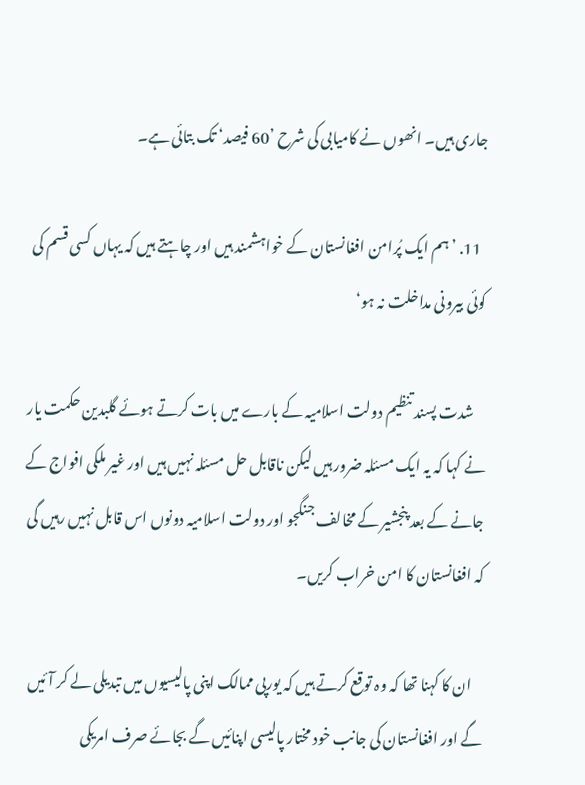جاری ہیں۔ انھوں نے کامیابی کی شرح ’60 فیصد‘ تک بتائی ہے۔

  11. ’ہم ایک پُرامن افغانستان کے خواہشمند ہیں اور چاہتے ہیں کہ یہاں کسی قسم کی کوئی بیرونی مداخلت نہ ہو‘

    شدت پسند تنظیم دولت اسلامیہ کے بارے میں بات کرتے ہوئے گلبدین حکمت یار نے کہا کہ یہ ایک مسئلہ ضرور ہیں لیکن ناقابل حل مسئلہ نہیں ہیں اور غیر ملکی افواج کے جانے کے بعد پنجشیر کے مخالف جنگجو اور دولت اسلامیہ دونوں اس قابل نہیں رہیں گی کہ افغانستان کا امن خراب کریں۔

    ان کا کہنا تھا کہ وہ توقع کرتے ہیں کہ یورپی ممالک اپنی پالیسیوں میں تبدیلی لے کر آئیں گے اور افغانستان کی جانب خود مختار پالیسی اپنائیں گے بجائے صرف امریکی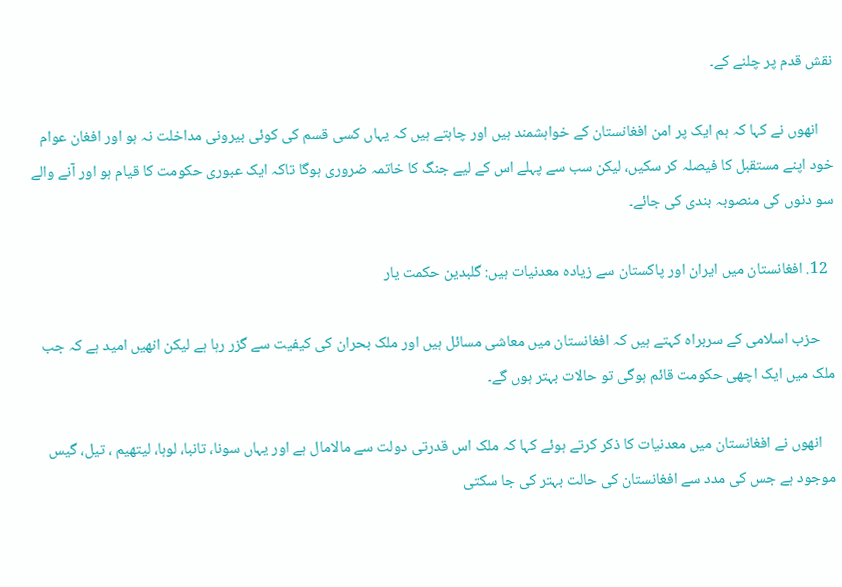نقش قدم پر چلنے کے۔

    انھوں نے کہا کہ ہم ایک پر امن افغانستان کے خواہشمند ہیں اور چاہتے ہیں کہ یہاں کسی قسم کی کوئی بیرونی مداخلت نہ ہو اور افغان عوام خود اپنے مستقبل کا فیصلہ کر سکیں، لیکن سب سے پہلے اس کے لیے جنگ کا خاتمہ ضروری ہوگا تاکہ ایک عبوری حکومت کا قیام ہو اور آنے والے سو دنوں کی منصوبہ بندی کی جائے۔

  12. افغانستان میں ایران اور پاکستان سے زیادہ معدنیات ہیں: گلبدین حکمت یار

    حزب اسلامی کے سربراہ کہتے ہیں کہ افغانستان میں معاشی مسائل ہیں اور ملک بحران کی کیفیت سے گزر رہا ہے لیکن انھیں امید ہے کہ جب ملک میں ایک اچھی حکومت قائم ہوگی تو حالات بہتر ہوں گے۔

    انھوں نے افغانستان میں معدنیات کا ذکر کرتے ہوئے کہا کہ ملک اس قدرتی دولت سے مالامال ہے اور یہاں سونا، تانبا، لوہا، لیتھیم ، تیل، گیس موجود ہے جس کی مدد سے افغانستان کی حالت بہتر کی جا سکتی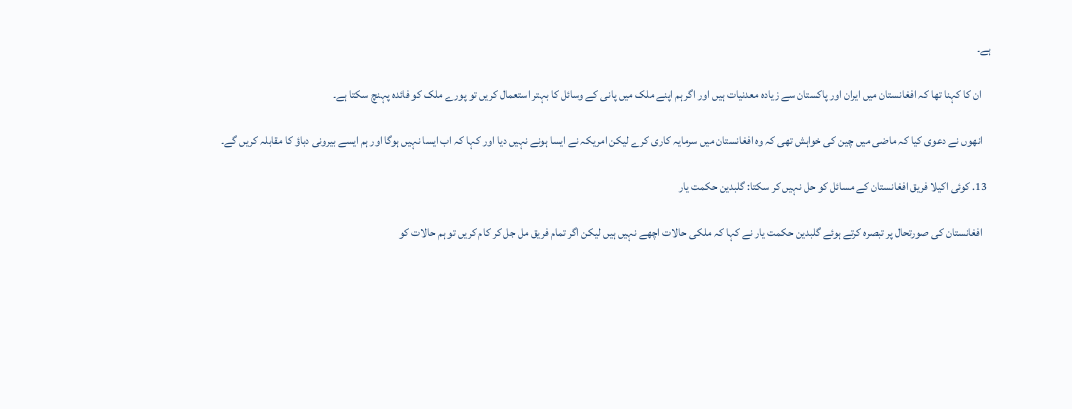ہے۔

    ان کا کہنا تھا کہ افغانستان میں ایران اور پاکستان سے زیادہ معدنیات ہیں اور اگر ہم اپنے ملک میں پانی کے وسائل کا بہتر استعمال کریں تو پورے ملک کو فائدہ پہنچ سکتا ہے۔

    انھوں نے دعوی کیا کہ ماضی میں چین کی خواہش تھی کہ وہ افغانستان میں سرمایہ کاری کرے لیکن امریکہ نے ایسا ہونے نہیں دیا اور کہا کہ اب ایسا نہیں ہوگا اور ہم ایسے بیرونی دباؤ کا مقابلہ کریں گے۔

  13. کوئی اکیلا فریق افغانستان کے مسائل کو حل نہیں کر سکتا: گلبدین حکمت یار

    افغانستان کی صورتحال پر تبصرہ کرتے ہوئے گلبدین حکمت یار نے کہا کہ ملکی حالات اچھے نہیں ہیں لیکن اگر تمام فریق مل جل کر کام کریں تو ہم حالات کو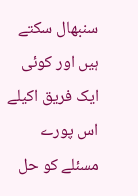سنبھال سکتے ہیں اور کوئی ایک فریق اکیلے اس پورے مسئلے کو حل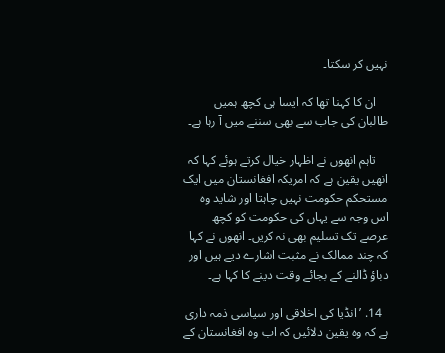نہیں کر سکتا۔

    ان کا کہنا تھا کہ ایسا ہی کچھ ہمیں طالبان کی جاب سے بھی سننے میں آ رہا ہے۔

    تاہم انھوں نے اظہار خیال کرتے ہوئے کہا کہ انھیں یقین ہے کہ امریکہ افغانستان میں ایک مستحکم حکومت نہیں چاہتا اور شاید وہ اس وجہ سے یہاں کی حکومت کو کچھ عرصے تک تسلیم بھی نہ کریں۔ انھوں نے کہا کہ چند ممالک نے مثبت اشارے دیے ہیں اور دباؤ ڈالنے کے بجائے وقت دینے کا کہا ہے۔

  14. ’انڈیا کی اخلاقی اور سیاسی ذمہ داری ہے کہ وہ یقین دلائیں کہ اب وہ افغانستان کے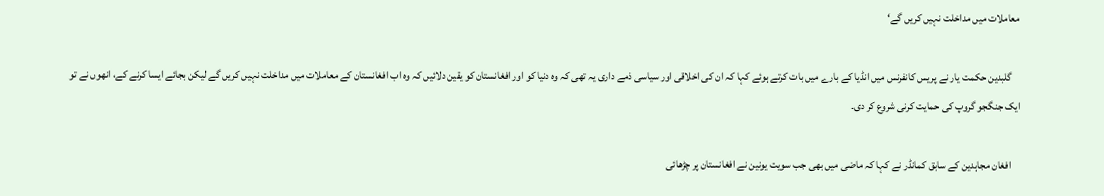معاملات میں مداخلت نہیں کریں گے‘

    گلبدین حکمت یار نے پریس کانفرنس میں انڈیا کے بارے میں بات کرتے ہوئے کہا کہ ان کی اخلاقی اور سیاسی ذمے داری یہ تھی کہ وہ دنیا کو اور افغانستان کو یقین دلائیں کہ وہ اب افغانستان کے معاملات میں مداخلت نہیں کریں گے لیکن بجائے ایسا کرنے کے، انھوں نے تو ایک جنگجو گروپ کی حمایت کرنی شروع کر دی۔

    افغان مجاہدین کے سابق کمانڈر نے کہا کہ ماضی میں بھی جب سویت یونین نے افغانستان پر چڑھائی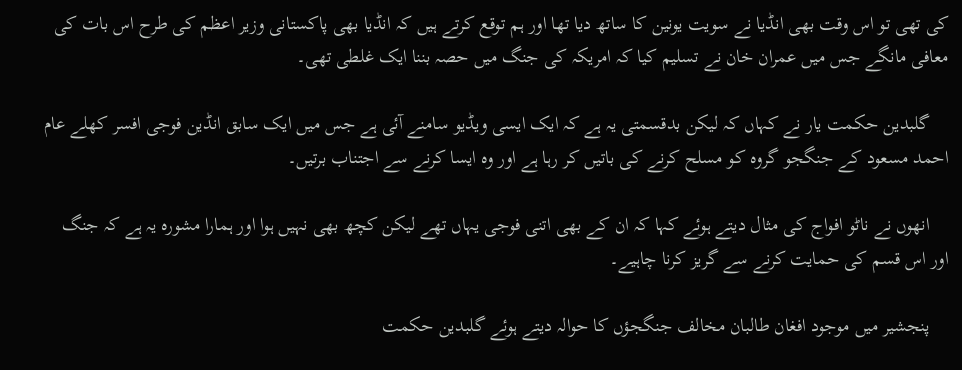کی تھی تو اس وقت بھی انڈیا نے سویت یونین کا ساتھ دیا تھا اور ہم توقع کرتے ہیں کہ انڈیا بھی پاکستانی وزیر اعظم کی طرح اس بات کی معافی مانگے جس میں عمران خان نے تسلیم کیا کہ امریکہ کی جنگ میں حصہ بننا ایک غلطی تھی۔

    گلبدین حکمت یار نے کہاں کہ لیکن بدقسمتی یہ ہے کہ ایک ایسی ویڈیو سامنے آئی ہے جس میں ایک سابق انڈین فوجی افسر کھلے عام احمد مسعود کے جنگجو گروہ کو مسلح کرنے کی باتیں کر رہا ہے اور وہ ایسا کرنے سے اجتناب برتیں۔

    انھوں نے ناٹو افواج کی مثال دیتے ہوئے کہا کہ ان کے بھی اتنی فوجی یہاں تھے لیکن کچھ بھی نہیں ہوا اور ہمارا مشورہ یہ ہے کہ جنگ اور اس قسم کی حمایت کرنے سے گریز کرنا چاہیے۔

    پنجشیر میں موجود افغان طالبان مخالف جنگجؤں کا حوالہ دیتے ہوئے گلبدین حکمت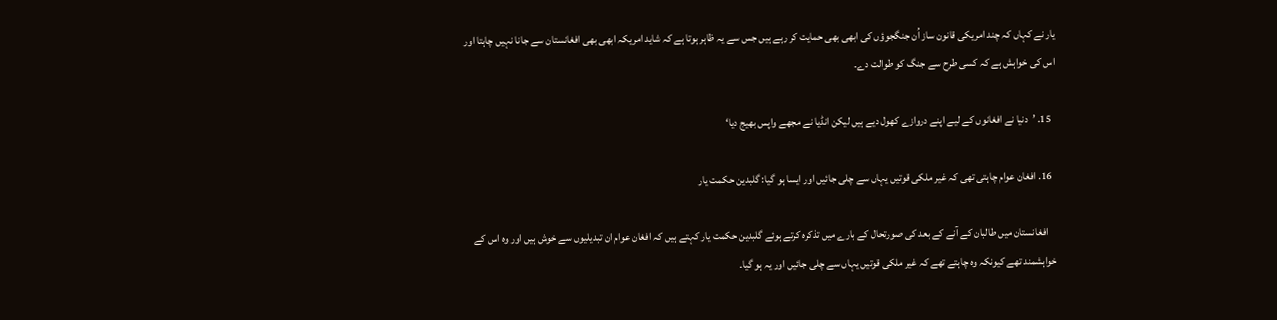یار نے کہاں کہ چند امریکی قانون ساز اُن جنگجوؤں کی ابھی بھی حمایت کر رہے ہیں جس سے یہ ظاہر ہوتا ہے کہ شاید امریکہ ابھی بھی افغانستان سے جانا نہیں چاہتا اور اس کی خواہش ہے کہ کسی طرح سے جنگ کو طوالت دے۔

  15. ’دنیا نے افغانوں کے لیے اپنے دروازے کھول دیے ہیں لیکن انڈیا نے مجھے واپس بھیج دیا‘

  16. افغان عوام چاہتی تھی کہ غیر ملکی قوتیں یہاں سے چلی جائیں اور ایسا ہو گیا: گلبدین حکمت یار

    افغانستان میں طالبان کے آنے کے بعد کی صورتحال کے بارے میں تذکرہ کرتے ہوئے گلبدین حکمت یار کہتے ہیں کہ افغان عوام ان تبدیلیوں سے خوش ہیں اور وہ اس کے خواہشمند تھے کیونکہ وہ چاہتے تھے کہ غیر ملکی قوتیں یہاں سے چلی جائیں اور یہ ہو گیا۔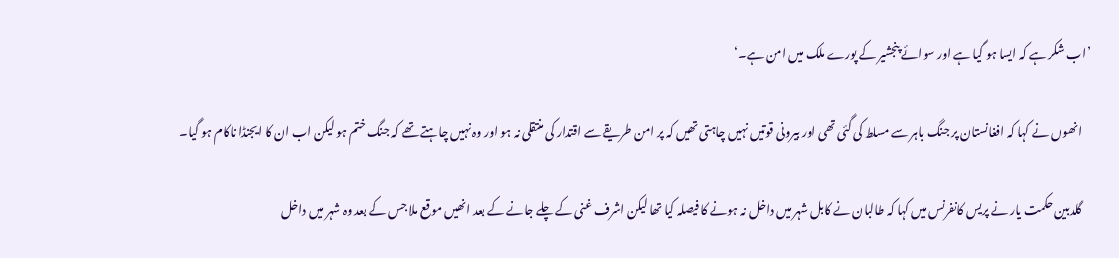’اب شکر ہے کہ ایسا ہو گیا ہے اور سوائے پنجشیر کے پورے ملک میں امن ہے۔‘

    انھوں نے کہا کہ افغانستان پر جنگ باہر سے مسلط کی گئی تھی اور بیرونی قوتیں نہیں چاہتی تھیں کہ پر امن طریقے سے اقتدار کی منتقلی نہ ہو اور وہ نہیں چاہتے تھے کہ جنگ ختم ہو لیکن اب ان کا ایجنڈا ناکام ہو گیا۔

    گلدبین حکمت یار نے پریس کانفرنس میں کہا کہ طالبان نے کابل شہر میں داخل نہ ہونے کا فیصلہ کیا تھا لیکن اشرف غنی کے چلے جانے کے بعد انھیں موقع ملا جس کے بعد وہ شہر میں داخل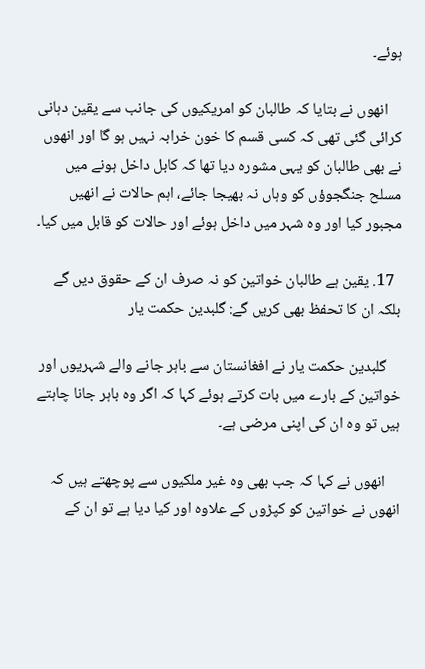ہوئے۔

    انھوں نے بتایا کہ طالبان کو امریکیوں کی جانب سے یقین دہانی کرائی گئی تھی کہ کسی قسم کا خون خرابہ نہیں ہو گا اور انھوں نے بھی طالبان کو یہی مشورہ دیا تھا کہ کابل داخل ہونے میں مسلح جنگجوؤں کو وہاں نہ بھیجا جائے، اہم حالات نے انھیں مجبور کیا اور وہ شہر میں داخل ہوئے اور حالات کو قابل میں کیا۔

  17. یقین ہے طالبان خواتین کو نہ صرف ان کے حقوق دیں گے بلکہ ان کا تحفظ بھی کریں گے: گلبدین حکمت یار

    گلبدین حکمت یار نے افغانستان سے باہر جانے والے شہریوں اور خواتین کے بارے میں بات کرتے ہوئے کہا کہ اگر وہ باہر جانا چاہتے ہیں تو وہ ان کی اپنی مرضی ہے۔

    انھوں نے کہا کہ جب بھی وہ غیر ملکیوں سے پوچھتے ہیں کہ انھوں نے خواتین کو کپڑوں کے علاوہ اور کیا دیا ہے تو ان کے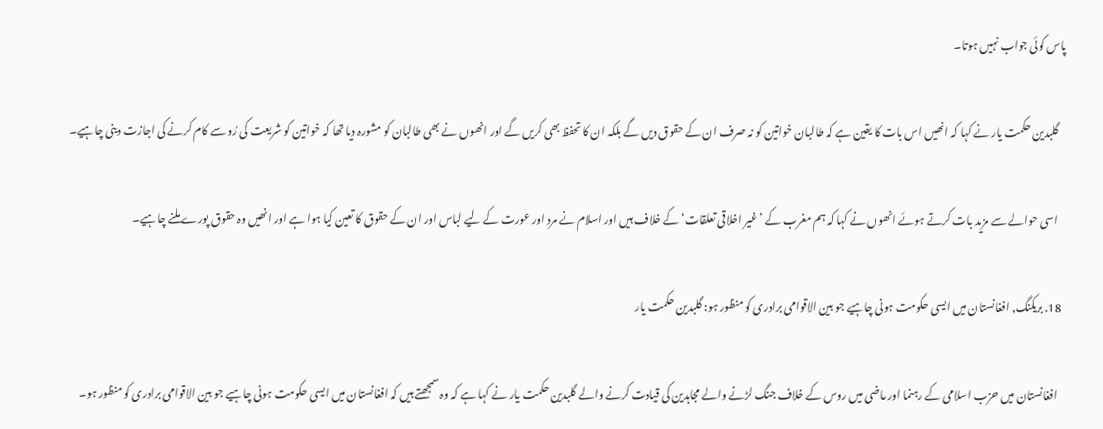پاس کوئی جواب نہیں ہوتا۔

    گلبدین حکمت یار نے کہا کہ انھیں اس بات کا یقین ہے کہ طالبان خواتین کو نہ صرف ان کے حقوق دیں گے بلکہ ان کا تحفظ بھی کریں گے اور انھوں نے بھی طالبان کو مشورہ دیا تھا کہ خواتین کو شریعت کی رُو سے کام کرنے کی اجازت دینی چاہیے۔

    اسی حوالے سے مزید بات کرتے ہوئے انھوں نے کہا کہ ہم مغرب کے ’غیر اخلاقی تعلقات‘ کے خلاف ہیں اور اسلام نے مرد اور عورت کے لیے لباس اور ان کے حقوق کا تعین کیا ہوا ہے اور انھیں وہ حقوق پورے ملنے چاہیے۔

  18. بریکنگ, افغانستان میں ایسی حکومت ہونی چاہیے جو بین الاقوامی برادری کو منظور ہو: گلبدین حکمت یار

    افغانستان میں حزب اسلامی کے رہنما اور ماضی میں روس کے خلاف جنگ لڑنے والے مجاہدین کی قیادت کرنے والے گلبدین حکمت یار نے کہا ہے کہ وہ سمجھتے ہیں کہ افغانستان میں ایسی حکومت ہونی چاہیے جو بین الاقوامی برادری کو منظور ہو۔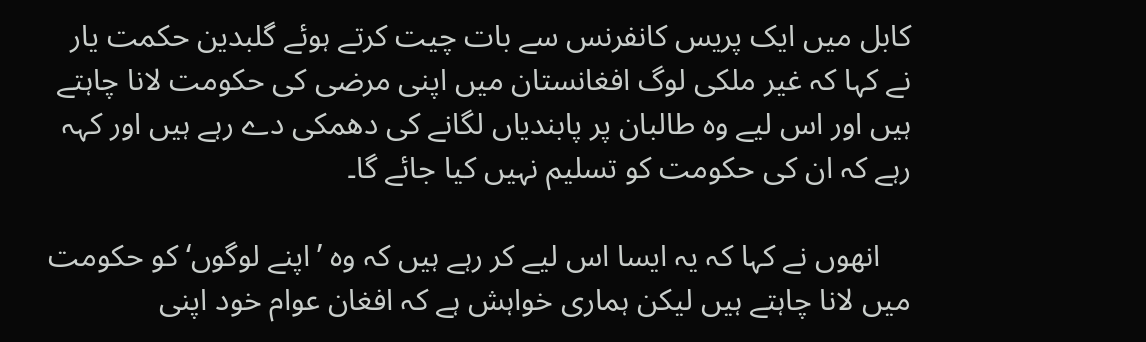کابل میں ایک پریس کانفرنس سے بات چیت کرتے ہوئے گلبدین حکمت یار نے کہا کہ غیر ملکی لوگ افغانستان میں اپنی مرضی کی حکومت لانا چاہتے ہیں اور اس لیے وہ طالبان پر پابندیاں لگانے کی دھمکی دے رہے ہیں اور کہہ رہے کہ ان کی حکومت کو تسلیم نہیں کیا جائے گا۔

    انھوں نے کہا کہ یہ ایسا اس لیے کر رہے ہیں کہ وہ ’اپنے لوگوں‘ کو حکومت میں لانا چاہتے ہیں لیکن ہماری خواہش ہے کہ افغان عوام خود اپنی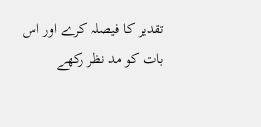تقدیر کا فیصلہ کرے اور اس بات کو مد نظر رکھے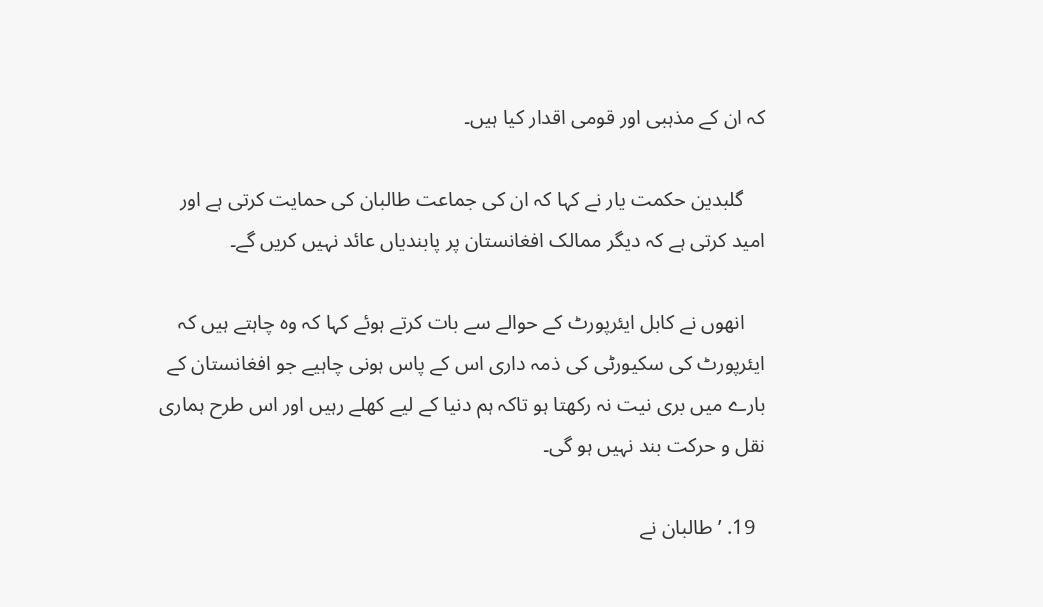کہ ان کے مذہبی اور قومی اقدار کیا ہیں۔

    گلبدین حکمت یار نے کہا کہ ان کی جماعت طالبان کی حمایت کرتی ہے اور امید کرتی ہے کہ دیگر ممالک افغانستان پر پابندیاں عائد نہیں کریں گے۔

    انھوں نے کابل ایئرپورٹ کے حوالے سے بات کرتے ہوئے کہا کہ وہ چاہتے ہیں کہ ایئرپورٹ کی سکیورٹی کی ذمہ داری اس کے پاس ہونی چاہیے جو افغانستان کے بارے میں بری نیت نہ رکھتا ہو تاکہ ہم دنیا کے لیے کھلے رہیں اور اس طرح ہماری نقل و حرکت بند نہیں ہو گی۔

  19. ’طالبان نے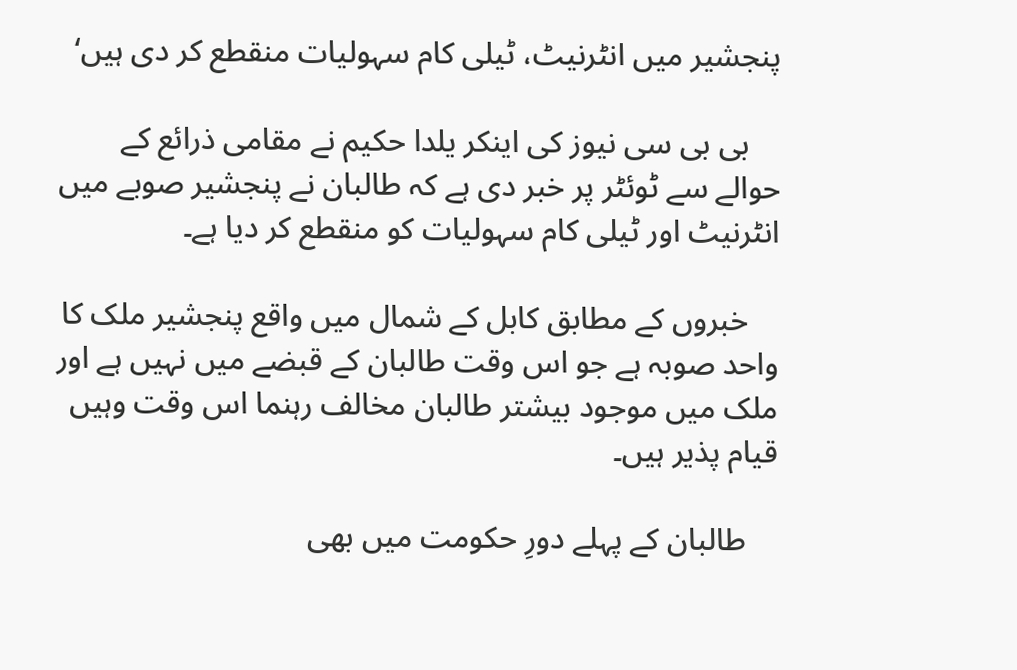پنجشیر میں انٹرنیٹ، ٹیلی کام سہولیات منقطع کر دی ہیں‘

    بی بی سی نیوز کی اینکر یلدا حکیم نے مقامی ذرائع کے حوالے سے ٹوئٹر پر خبر دی ہے کہ طالبان نے پنجشیر صوبے میں انٹرنیٹ اور ٹیلی کام سہولیات کو منقطع کر دیا ہے۔

    خبروں کے مطابق کابل کے شمال میں واقع پنجشیر ملک کا واحد صوبہ ہے جو اس وقت طالبان کے قبضے میں نہیں ہے اور ملک میں موجود بیشتر طالبان مخالف رہنما اس وقت وہیں قیام پذیر ہیں۔

    طالبان کے پہلے دورِ حکومت میں بھی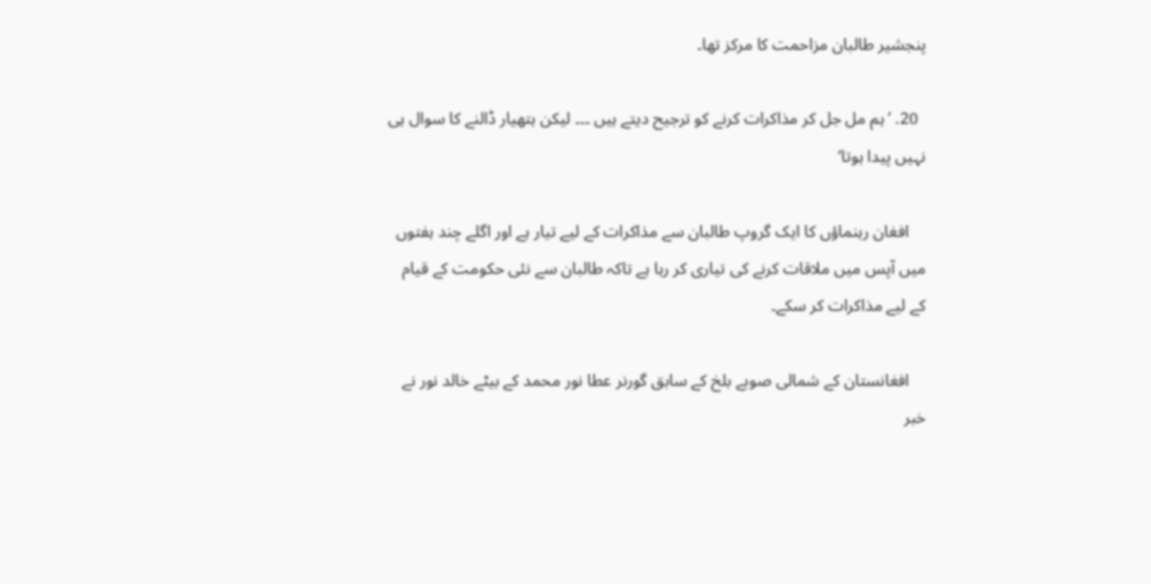پنجشیر طالبان مزاحمت کا مرکز تھا۔

  20. ’ہم مل جل کر مذاکرات کرنے کو ترجیح دیتے ہیں ۔۔۔ لیکن ہتھیار ڈالنے کا سوال ہی نہیں پیدا ہوتا‘

    افغان رہنماؤں کا ایک گروپ طالبان سے مذاکرات کے لیے تیار ہے اور اگلے چند ہفتوں میں آپس میں ملاقات کرنے کی تیاری کر رہا ہے تاکہ طالبان سے نئی حکومت کے قیام کے لیے مذاکرات کر سکے۔

    افغانستان کے شمالی صوبے بلخ کے سابق گورنر عطا نور محمد کے بیٹے خالد نور نے خبر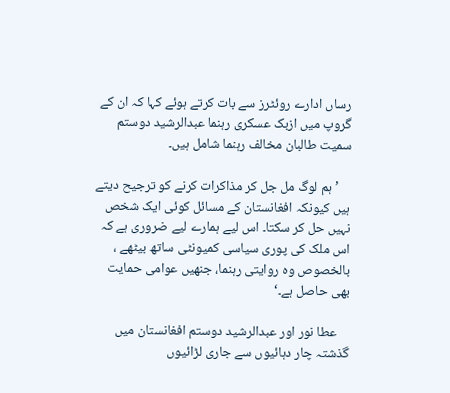رساں ادارے روئٹرز سے بات کرتے ہوئے کہا کہ ان کے گروپ میں ازبک عسکری رہنما عبدالرشید دوستم سمیت طالبان مخالف رہنما شامل ہیں۔

    ’ہم لوگ مل جل کر مذاکرات کرنے کو ترجیح دیتے ہیں کیونکہ افغانستان کے مسائل کوئی ایک شخص نہیں حل کر سکتا۔ اس لیے ہمارے لیے ضروری ہے کہ اس ملک کی پوری سیاسی کمیونٹی ساتھ بیٹھے ، بالخصوص وہ روایتی رہنما، جنھیں عوامی حمایت بھی حاصل ہے۔‘

    عطا نور اور عبدالرشید دوستم افغانستان میں گذشتہ چار دہائیوں سے جاری لڑائیوں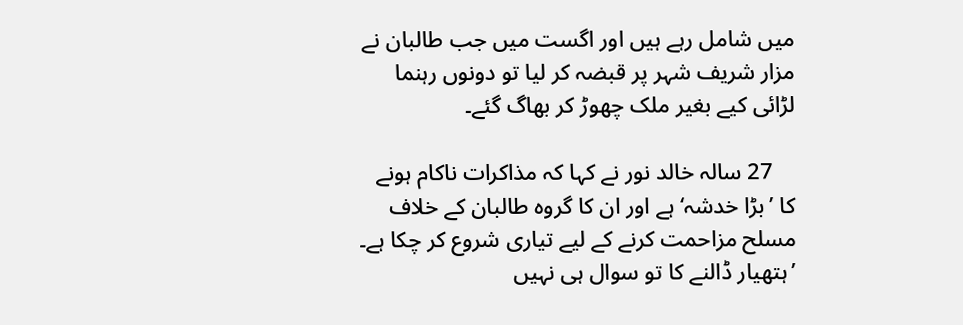میں شامل رہے ہیں اور اگست میں جب طالبان نے مزار شریف شہر پر قبضہ کر لیا تو دونوں رہنما لڑائی کیے بغیر ملک چھوڑ کر بھاگ گئے۔

    27 سالہ خالد نور نے کہا کہ مذاکرات ناکام ہونے کا ’بڑا خدشہ‘ ہے اور ان کا گروہ طالبان کے خلاف مسلح مزاحمت کرنے کے لیے تیاری شروع کر چکا ہے۔ ’ہتھیار ڈالنے کا تو سوال ہی نہیں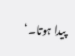پیدا ہوتا۔‘